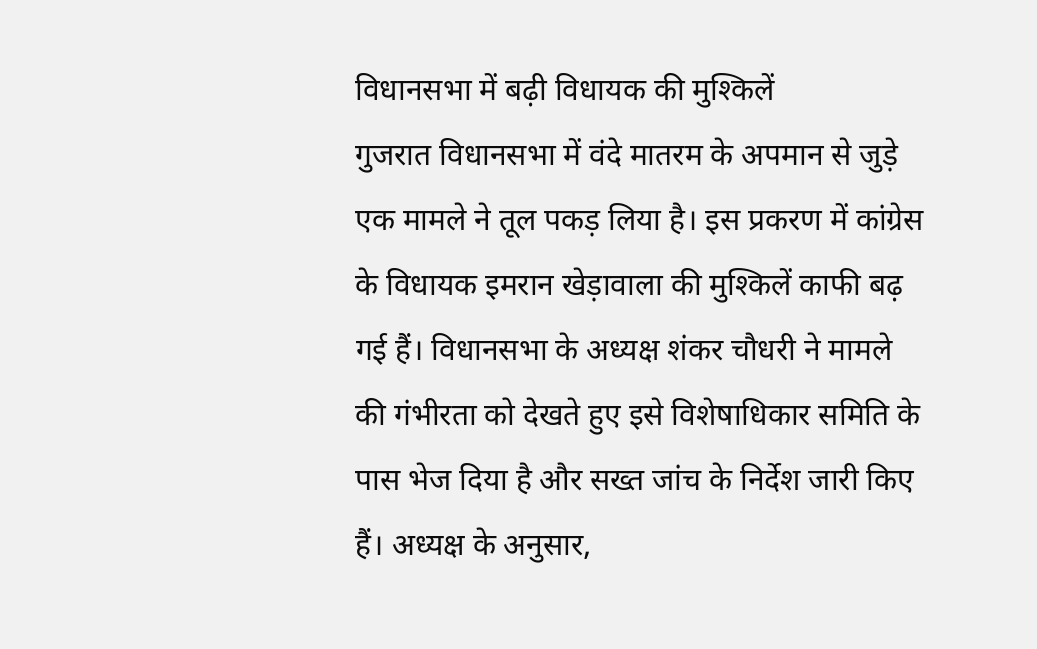विधानसभा में बढ़ी विधायक की मुश्किलें
गुजरात विधानसभा में वंदे मातरम के अपमान से जुड़े एक मामले ने तूल पकड़ लिया है। इस प्रकरण में कांग्रेस के विधायक इमरान खेड़ावाला की मुश्किलें काफी बढ़ गई हैं। विधानसभा के अध्यक्ष शंकर चौधरी ने मामले की गंभीरता को देखते हुए इसे विशेषाधिकार समिति के पास भेज दिया है और सख्त जांच के निर्देश जारी किए हैं। अध्यक्ष के अनुसार,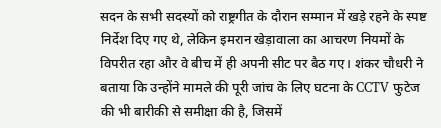सदन के सभी सदस्यों को राष्ट्रगीत के दौरान सम्मान में खड़े रहने के स्पष्ट निर्देश दिए गए थे, लेकिन इमरान खेड़ावाला का आचरण नियमों के विपरीत रहा और वे बीच में ही अपनी सीट पर बैठ गए। शंकर चौधरी ने बताया कि उन्होंने मामले की पूरी जांच के लिए घटना के CCTV फुटेज की भी बारीकी से समीक्षा की है, जिसमें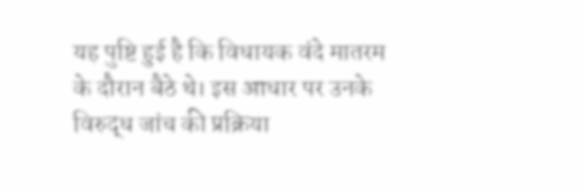यह पुष्टि हुई है कि विधायक वंदे मातरम के दौरान बैठे थे। इस आधार पर उनके विरुद्ध जांच की प्रक्रिया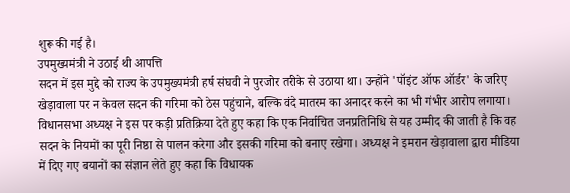शुरू की गई है।
उपमुख्यमंत्री ने उठाई थी आपत्ति
सदन में इस मुद्दे को राज्य के उपमुख्यमंत्री हर्ष संघवी ने पुरजोर तरीके से उठाया था। उन्होंने 'पॉइंट ऑफ ऑर्डर' के जरिए खेड़ावाला पर न केवल सदन की गरिमा को ठेस पहुंचाने, बल्कि वंदे मातरम का अनादर करने का भी गंभीर आरोप लगाया। विधानसभा अध्यक्ष ने इस पर कड़ी प्रतिक्रिया देते हुए कहा कि एक निर्वाचित जनप्रतिनिधि से यह उम्मीद की जाती है कि वह सदन के नियमों का पूरी निष्ठा से पालन करेगा और इसकी गरिमा को बनाए रखेगा। अध्यक्ष ने इमरान खेड़ावाला द्वारा मीडिया में दिए गए बयानों का संज्ञान लेते हुए कहा कि विधायक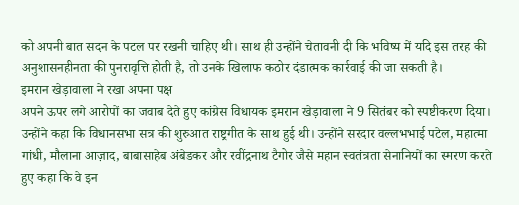को अपनी बात सदन के पटल पर रखनी चाहिए थी। साथ ही उन्होंने चेतावनी दी कि भविष्य में यदि इस तरह की अनुशासनहीनता की पुनरावृत्ति होती है, तो उनके खिलाफ कठोर दंडात्मक कार्रवाई की जा सकती है।
इमरान खेड़ावाला ने रखा अपना पक्ष
अपने ऊपर लगे आरोपों का जवाब देते हुए कांग्रेस विधायक इमरान खेड़ावाला ने 9 सितंबर को स्पष्टीकरण दिया। उन्होंने कहा कि विधानसभा सत्र की शुरुआत राष्ट्रगीत के साथ हुई थी। उन्होंने सरदार वल्लभभाई पटेल, महात्मा गांधी, मौलाना आज़ाद, बाबासाहेब अंबेडकर और रवींद्रनाथ टैगोर जैसे महान स्वतंत्रता सेनानियों का स्मरण करते हुए कहा कि वे इन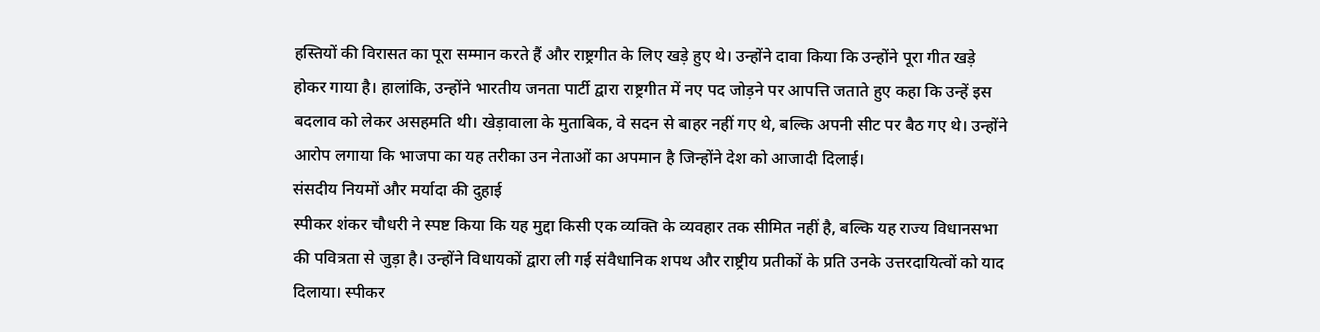हस्तियों की विरासत का पूरा सम्मान करते हैं और राष्ट्रगीत के लिए खड़े हुए थे। उन्होंने दावा किया कि उन्होंने पूरा गीत खड़े होकर गाया है। हालांकि, उन्होंने भारतीय जनता पार्टी द्वारा राष्ट्रगीत में नए पद जोड़ने पर आपत्ति जताते हुए कहा कि उन्हें इस बदलाव को लेकर असहमति थी। खेड़ावाला के मुताबिक, वे सदन से बाहर नहीं गए थे, बल्कि अपनी सीट पर बैठ गए थे। उन्होंने आरोप लगाया कि भाजपा का यह तरीका उन नेताओं का अपमान है जिन्होंने देश को आजादी दिलाई।
संसदीय नियमों और मर्यादा की दुहाई
स्पीकर शंकर चौधरी ने स्पष्ट किया कि यह मुद्दा किसी एक व्यक्ति के व्यवहार तक सीमित नहीं है, बल्कि यह राज्य विधानसभा की पवित्रता से जुड़ा है। उन्होंने विधायकों द्वारा ली गई संवैधानिक शपथ और राष्ट्रीय प्रतीकों के प्रति उनके उत्तरदायित्वों को याद दिलाया। स्पीकर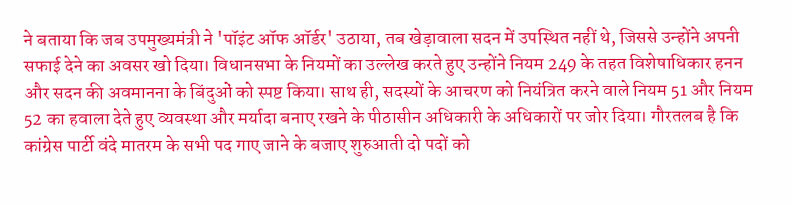ने बताया कि जब उपमुख्यमंत्री ने 'पॉइंट ऑफ ऑर्डर' उठाया, तब खेड़ावाला सदन में उपस्थित नहीं थे, जिससे उन्होंने अपनी सफाई देने का अवसर खो दिया। विधानसभा के नियमों का उल्लेख करते हुए उन्होंने नियम 249 के तहत विशेषाधिकार हनन और सदन की अवमानना के बिंदुओं को स्पष्ट किया। साथ ही, सदस्यों के आचरण को नियंत्रित करने वाले नियम 51 और नियम 52 का हवाला देते हुए व्यवस्था और मर्यादा बनाए रखने के पीठासीन अधिकारी के अधिकारों पर जोर दिया। गौरतलब है कि कांग्रेस पार्टी वंदे मातरम के सभी पद गाए जाने के बजाए शुरुआती दो पदों को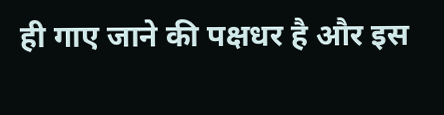ही गाए जाने की पक्षधर है और इस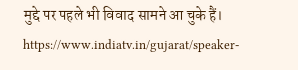मुद्दे पर पहले भी विवाद सामने आ चुके हैं।
https://www.indiatv.in/gujarat/speaker-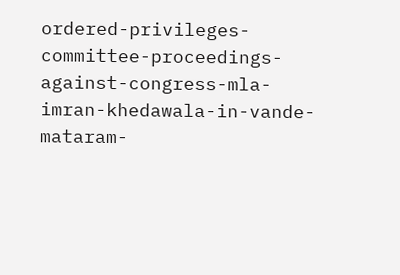ordered-privileges-committee-proceedings-against-congress-mla-imran-khedawala-in-vande-mataram-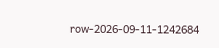row-2026-09-11-1242684